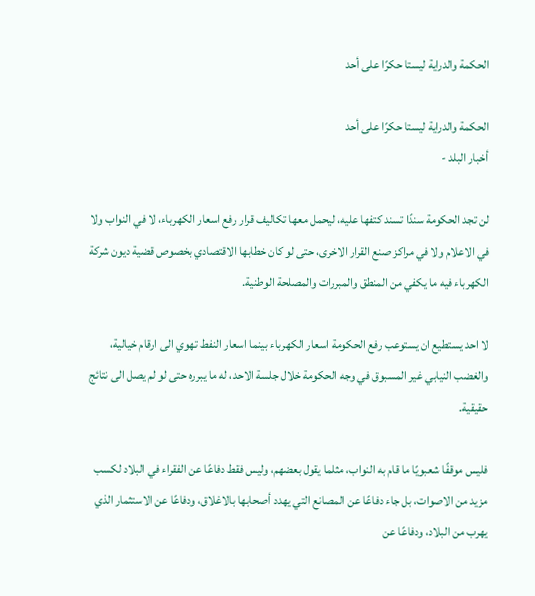الحكمة والدراية ليستا حكرًا على أحد

الحكمة والدراية ليستا حكرًا على أحد
أخبار البلد -

لن تجد الحكومة سندًا تسند كتفها عليه، ليحمل معها تكاليف قرار رفع اسعار الكهرباء، لا في النواب ولا في الاعلام ولا في مراكز صنع القرار الاخرى، حتى لو كان خطابها الاقتصادي بخصوص قضية ديون شركة الكهرباء فيه ما يكفي من المنطق والمبررات والمصلحة الوطنية.

لا احد يستطيع ان يستوعب رفع الحكومة اسعار الكهرباء بينما اسعار النفط تهوي الى ارقام خيالية، والغضب النيابي غير المسبوق في وجه الحكومة خلال جلسة الاحد، له ما يبرره حتى لو لم يصل الى نتائج حقيقية.

فليس موقفًا شعبويًا ما قام به النواب، مثلما يقول بعضهم، وليس فقط دفاعًا عن الفقراء في البلاد لكسب مزيد من الاصوات، بل جاء دفاعًا عن المصانع التي يهدد أصحابها بالاغلاق، ودفاعًا عن الاستثمار الذي يهرب من البلاد، ودفاعًا عن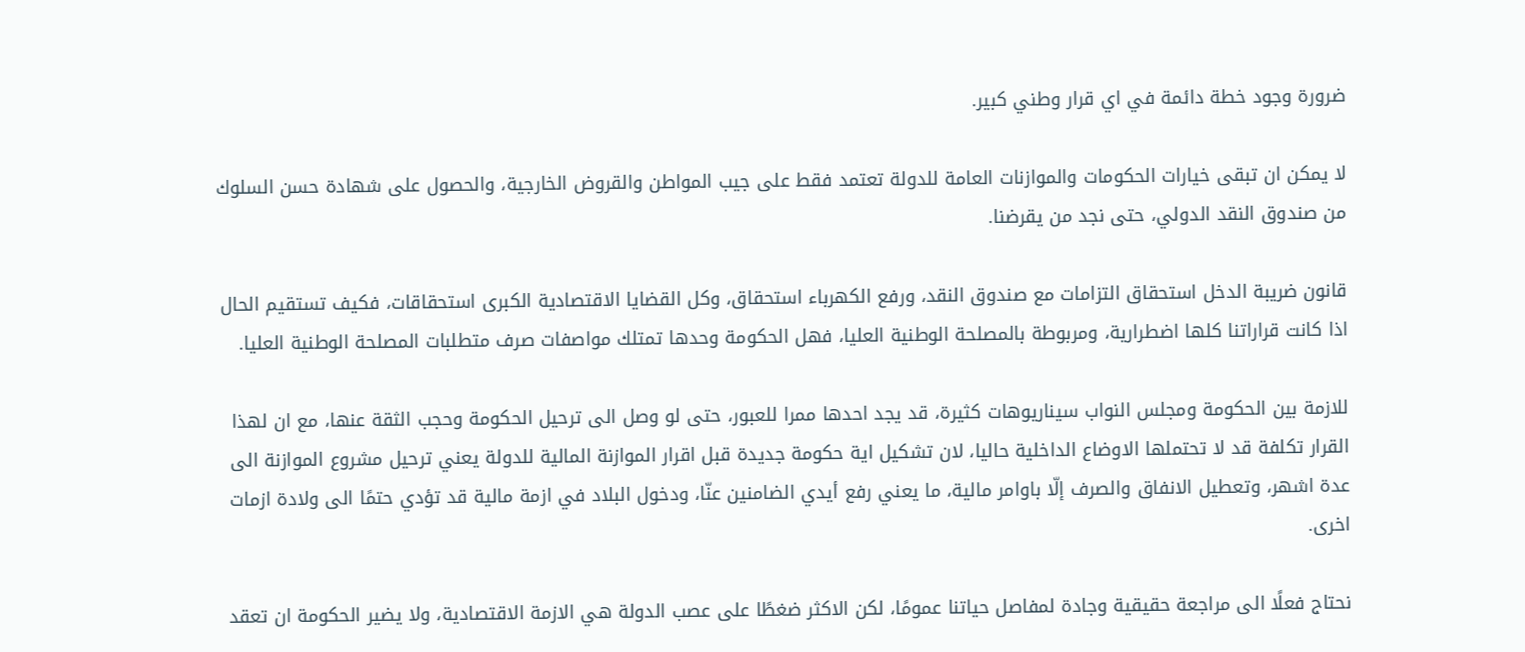ضرورة وجود خطة دائمة في اي قرار وطني كبير.

لا يمكن ان تبقى خيارات الحكومات والموازنات العامة للدولة تعتمد فقط على جيب المواطن والقروض الخارجية، والحصول على شهادة حسن السلوك من صندوق النقد الدولي، حتى نجد من يقرضنا.

قانون ضريبة الدخل استحقاق التزامات مع صندوق النقد، ورفع الكهرباء استحقاق، وكل القضايا الاقتصادية الكبرى استحقاقات، فكيف تستقيم الحال اذا كانت قراراتنا كلها اضطرارية، ومربوطة بالمصلحة الوطنية العليا، فهل الحكومة وحدها تمتلك مواصفات صرف متطلبات المصلحة الوطنية العليا.

للازمة بين الحكومة ومجلس النواب سيناريوهات كثيرة، قد يجد احدها ممرا للعبور، حتى لو وصل الى ترحيل الحكومة وحجب الثقة عنها، مع ان لهذا القرار تكلفة قد لا تحتملها الاوضاع الداخلية حاليا، لان تشكيل اية حكومة جديدة قبل اقرار الموازنة المالية للدولة يعني ترحيل مشروع الموازنة الى عدة اشهر، وتعطيل الانفاق والصرف إلّا باوامر مالية، ما يعني رفع أيدي الضامنين عنّا، ودخول البلاد في ازمة مالية قد تؤدي حتمًا الى ولادة ازمات اخرى.

نحتاج فعلًا الى مراجعة حقيقية وجادة لمفاصل حياتنا عمومًا، لكن الاكثر ضغطًا على عصب الدولة هي الازمة الاقتصادية، ولا يضير الحكومة ان تعقد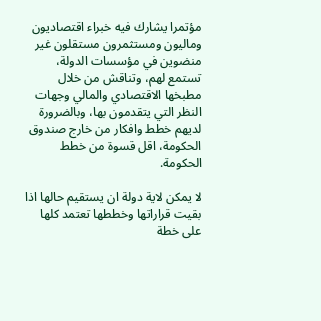مؤتمرا يشارك فيه خبراء اقتصاديون وماليون ومستثمرون مستقلون غير منضوين في مؤسسات الدولة، تستمع لهم، وتناقش من خلال مطبخها الاقتصادي والمالي وجهات النظر التي يتقدمون بها، وبالضرورة لديهم خطط وافكار من خارج صندوق الحكومة، اقل قسوة من خطط الحكومة.

لا يمكن لاية دولة ان يستقيم حالها اذا بقيت قراراتها وخططها تعتمد كلها على خطة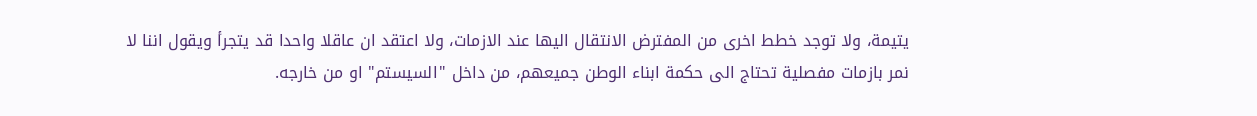يتيمة، ولا توجد خطط اخرى من المفترض الانتقال اليها عند الازمات، ولا اعتقد ان عاقلا واحدا قد يتجرأ ويقول اننا لا نمر بازمات مفصلية تحتاج الى حكمة ابناء الوطن جميعهم، من داخل "السيستم" او من خارجه.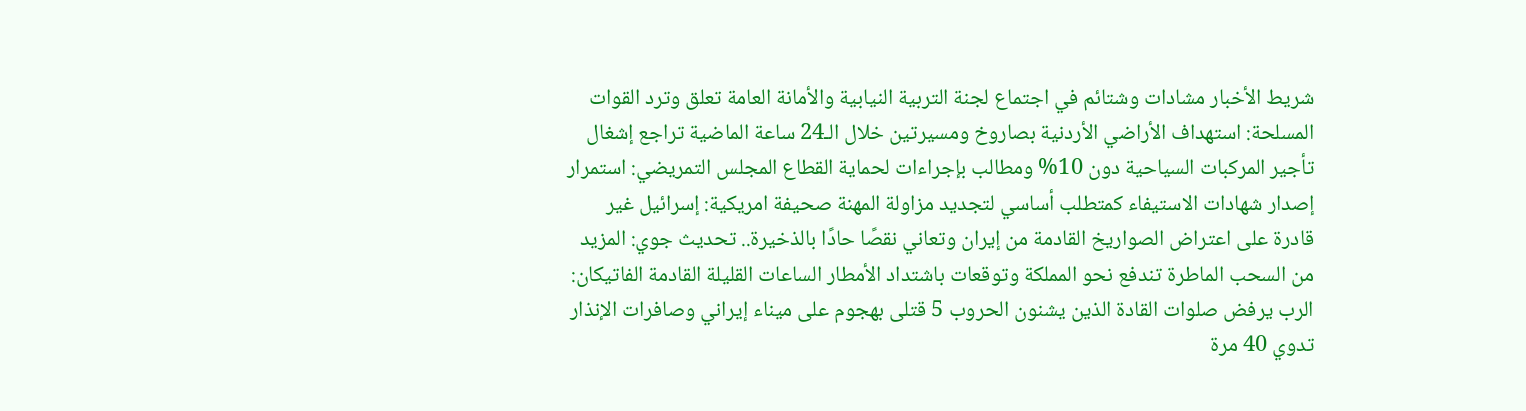شريط الأخبار مشادات وشتائم في اجتماع لجنة التربية النيابية والأمانة العامة تعلق وترد القوات المسلحة: استهداف الأراضي الأردنية بصاروخ ومسيرتين خلال الـ24 ساعة الماضية تراجع إشغال تأجير المركبات السياحية دون 10% ومطالب بإجراءات لحماية القطاع المجلس التمريضي: استمرار إصدار شهادات الاستيفاء كمتطلب أساسي لتجديد مزاولة المهنة صحيفة امريكية: إسرائيل غير قادرة على اعتراض الصواريخ القادمة من إيران وتعاني نقصًا حادًا بالذخيرة.. تحديث جوي: المزيد من السحب الماطرة تندفع نحو المملكة وتوقعات باشتداد الأمطار الساعات القليلة القادمة الفاتيكان: الرب يرفض صلوات القادة الذين يشنون الحروب 5 قتلى بهجوم على ميناء إيراني وصافرات الإنذار تدوي 40 مرة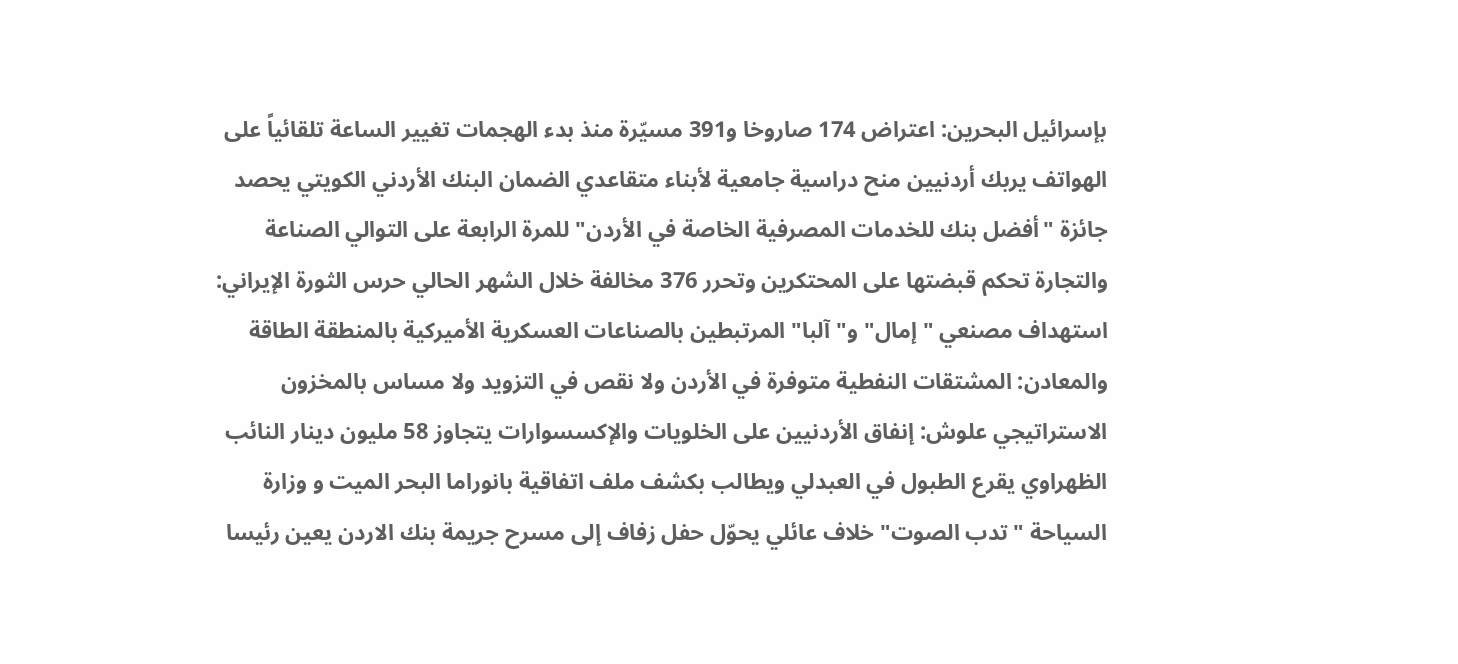بإسرائيل البحرين: اعتراض 174 صاروخا و391 مسيّرة منذ بدء الهجمات تغيير الساعة تلقائياً على الهواتف يربك أردنيين منح دراسية جامعية لأبناء متقاعدي الضمان البنك الأردني الكويتي يحصد جائزة "أفضل بنك للخدمات المصرفية الخاصة في الأردن" للمرة الرابعة على التوالي الصناعة والتجارة تحكم قبضتها على المحتكرين وتحرر 376 مخالفة خلال الشهر الحالي حرس الثورة الإيراني: استهداف مصنعي "إمال" و"آلبا" المرتبطين بالصناعات العسكرية الأميركية بالمنطقة الطاقة والمعادن: المشتقات النفطية متوفرة في الأردن ولا نقص في التزويد ولا مساس بالمخزون الاستراتيجي علوش: إنفاق الأردنيين على الخلويات والإكسسوارات يتجاوز 58 مليون دينار النائب الظهراوي يقرع الطبول في العبدلي ويطالب بكشف ملف اتفاقية بانوراما البحر الميت و وزارة السياحة "تدب الصوت" خلاف عائلي يحوّل حفل زفاف إلى مسرح جريمة بنك الاردن يعين رئيسا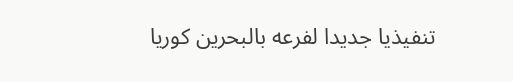تنفيذيا جديدا لفرعه بالبحرين كوريا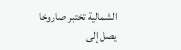الشمالية تختبر صاروخا يصل إلى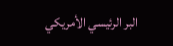البر الرئيسي الأمريكي